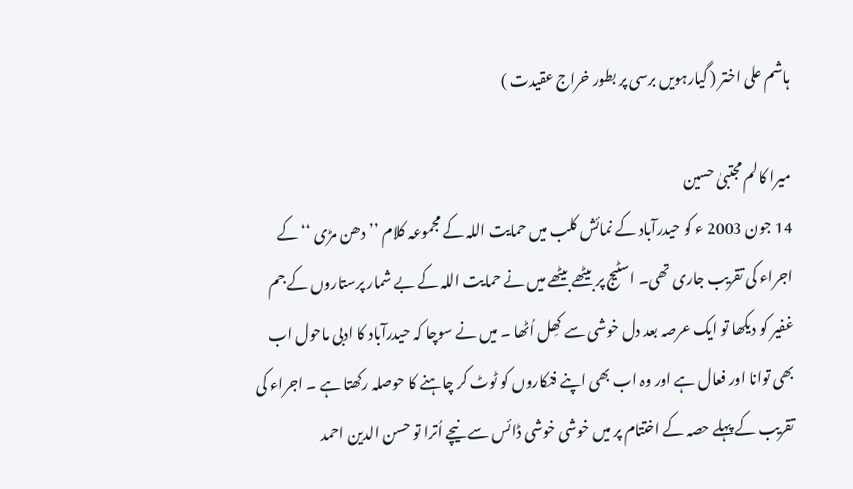ہاشم علی اختر ( گیارہویں برسی پر بطور خراج عقیدت )

میرا کالم مجتبیٰ حسین
14 جون 2003 ء کو حیدرآباد کے نمائش کلب میں حمایت اللہ کے مجموعہ کلام ’’دھن مڑی ‘‘ کے اجراء کی تقریب جاری تھی۔ اسٹیج پر بیٹھے بیٹھے میں نے حمایت اللہ کے بے شمار پرستاروں کے جم غفیر کو دیکھا تو ایک عرصہ بعد دل خوشی سے کھِل اُٹھا ۔ میں نے سوچا کہ حیدرآباد کا ادبی ماحول اب بھی توانا اور فعال ہے اور وہ اب بھی اپنے فنکاروں کو ٹوٹ کر چاہنے کا حوصلہ رکھتا ہے ۔ اجراء کی تقریب کے پہلے حصہ کے اختتام پر میں خوشی خوشی ڈائس سے نیچے اُترا تو حسن الدین احمد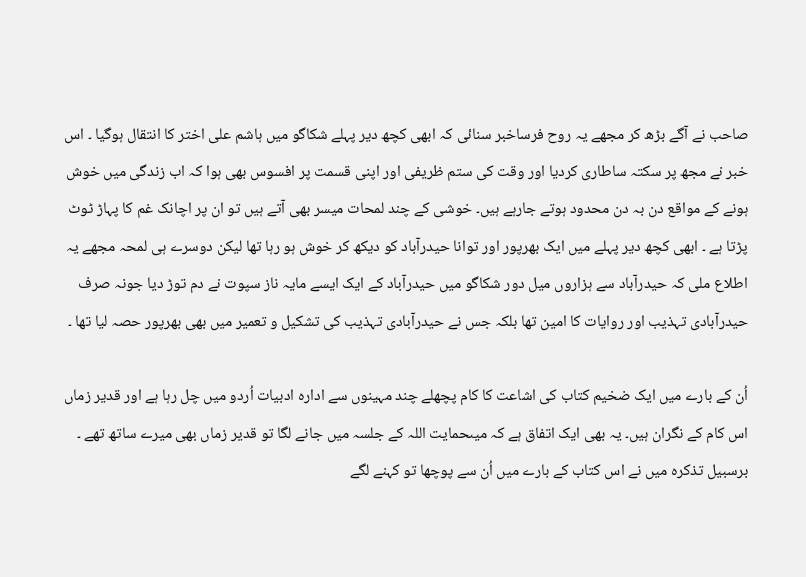صاحب نے آگے بڑھ کر مجھے یہ روح فرساخبر سنائی کہ ابھی کچھ دیر پہلے شکاگو میں ہاشم علی اختر کا انتقال ہوگیا ۔ اس خبر نے مجھ پر سکتہ ساطاری کردیا اور وقت کی ستم ظریفی اور اپنی قسمت پر افسوس بھی ہوا کہ اب زندگی میں خوش ہونے کے مواقع دن بہ دن محدود ہوتے جارہے ہیں۔ خوشی کے چند لمحات میسر بھی آتے ہیں تو ان پر اچانک غم کا پہاڑ ٹوٹ پڑتا ہے ۔ ابھی کچھ دیر پہلے میں ایک بھرپور اور توانا حیدرآباد کو دیکھ کر خوش ہو رہا تھا لیکن دوسرے ہی لمحہ مجھے یہ اطلاع ملی کہ حیدرآباد سے ہزاروں میل دور شکاگو میں حیدرآباد کے ایک ایسے مایہ ناز سپوت نے دم توڑ دیا جونہ صرف حیدرآبادی تہذیب اور روایات کا امین تھا بلکہ جس نے حیدرآبادی تہذیب کی تشکیل و تعمیر میں بھی بھرپور حصہ لیا تھا ۔

اُن کے بارے میں ایک ضخیم کتاب کی اشاعت کا کام پچھلے چند مہینوں سے ادارہ ادبیات اُردو میں چل رہا ہے اور قدیر زماں اس کام کے نگران ہیں۔ یہ بھی ایک اتفاق ہے کہ میںحمایت اللہ کے جلسہ میں جانے لگا تو قدیر زماں بھی میرے ساتھ تھے ۔ برسبیل تذکرہ میں نے اس کتاب کے بارے میں اُن سے پوچھا تو کہنے لگے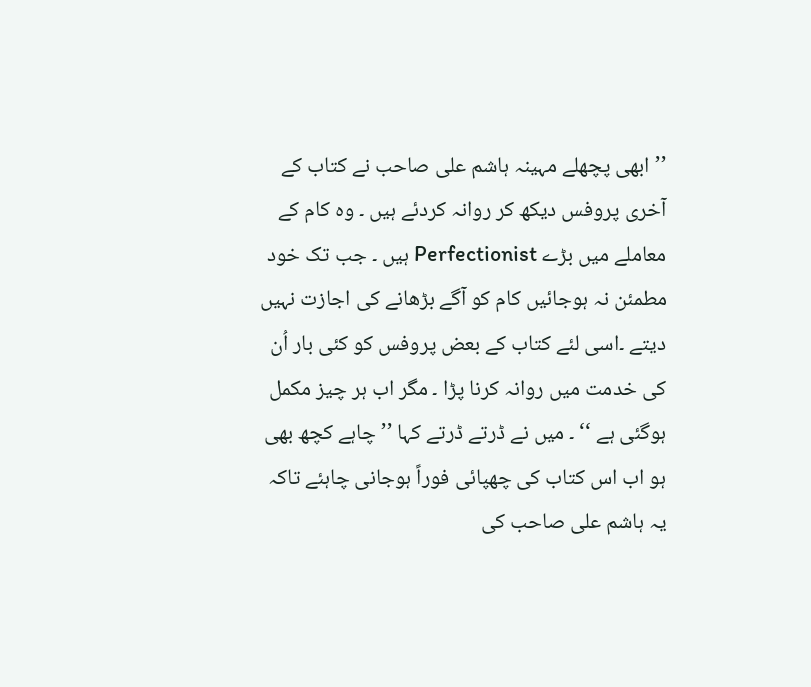’’ ابھی پچھلے مہینہ ہاشم علی صاحب نے کتاب کے آخری پروفس دیکھ کر روانہ کردئے ہیں ۔ وہ کام کے معاملے میں بڑے Perfectionist ہیں ۔ جب تک خود مطمئن نہ ہوجائیں کام کو آگے بڑھانے کی اجازت نہیں دیتے ۔اسی لئے کتاب کے بعض پروفس کو کئی بار اُن کی خدمت میں روانہ کرنا پڑا ۔ مگر اب ہر چیز مکمل ہوگئی ہے ‘‘ ۔ میں نے ڈرتے ڈرتے کہا ’’ چاہے کچھ بھی ہو اب اس کتاب کی چھپائی فوراً ہوجانی چاہئے تاکہ یہ ہاشم علی صاحب کی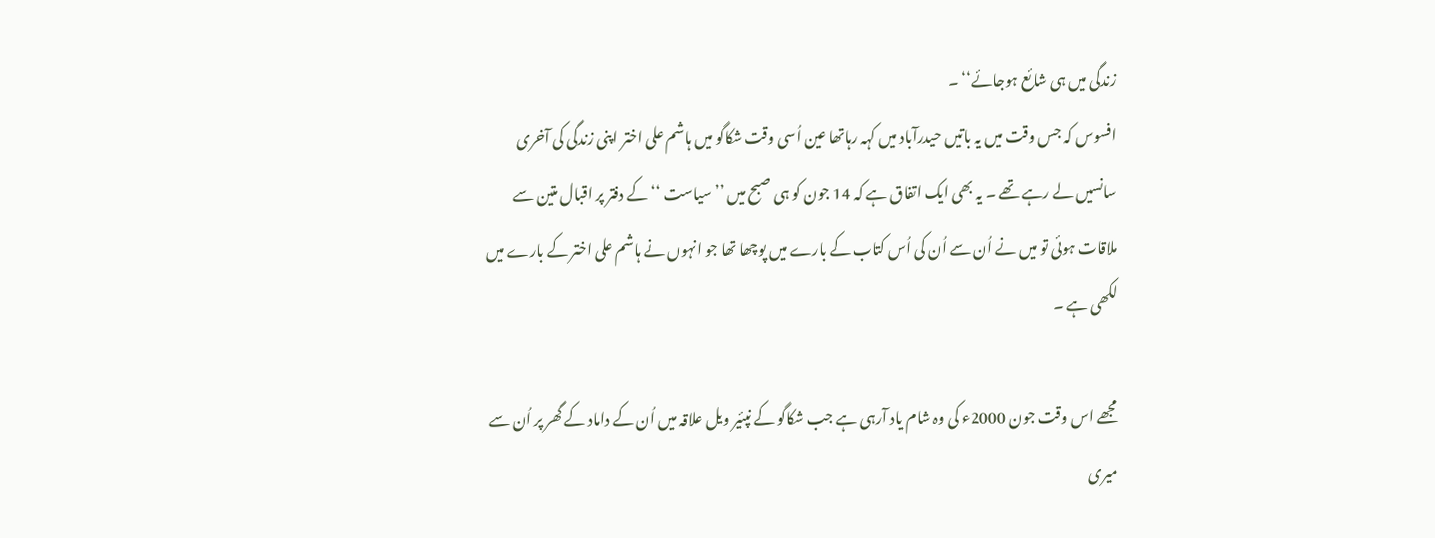زندگی میں ہی شائع ہوجائے‘‘ ۔
افسوس کہ جس وقت میں یہ باتیں حیدرآباد میں کہہ رہاتھا عین اُسی وقت شکاگو میں ہاشم علی اختر اپنی زندگی کی آخری سانسیں لے رہے تھے ۔ یہ بھی ایک اتفاق ہے کہ 14 جون کو ہی صبح میں ’’سیاست ‘‘ کے دفتر پر اقبال متین سے ملاقات ہوئی تو میں نے اُن سے اُن کی اُس کتاب کے بارے میں پوچھا تھا جو انہوں نے ہاشم علی اختر کے بارے میں لکھی ہے ۔

مجھے اس وقت جون 2000ء کی وہ شام یاد آرہی ہے جب شکاگو کے نپئیر ویل علاقہ میں اُن کے داماد کے گھر پر اُن سے میری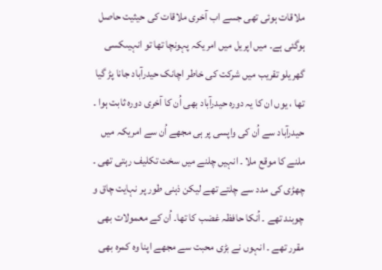ملاقات ہوئی تھی جسے اب آخری ملاقات کی حیثیت حاصل ہوگئی ہے۔ میں اپریل میں امریکہ پہونچا تھا تو انہیںکسی گھریلو تقریب میں شرکت کی خاطر اچانک حیدرآباد جانا پڑ گیا تھا ، یوں ان کا یہ دورہ حیدرآباد بھی اُن کا آخری دورہ ثابت ہوا ۔ حیدرآباد سے اُن کی واپسی پر ہی مجھے اُن سے امریکہ میں ملنے کا موقع ملا ۔ انہیں چلنے میں سخت تکلیف رہتی تھی ۔ چھڑی کی مدد سے چلتے تھے لیکن ذہنی طور پر نہایت چاق و چوبند تھے ۔ اُنکا حافظہ غضب کا تھا۔ اُن کے معمولات بھی مقرر تھے ۔ انہوں نے بڑی محبت سے مجھے اپنا وہ کمرہ بھی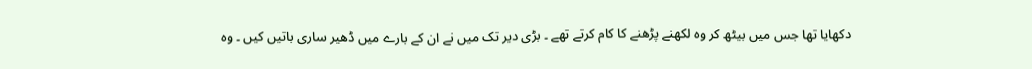دکھایا تھا جس میں بیٹھ کر وہ لکھنے پڑھنے کا کام کرتے تھے ۔ بڑی دیر تک میں نے ان کے بارے میں ڈھیر ساری باتیں کیں ۔ وہ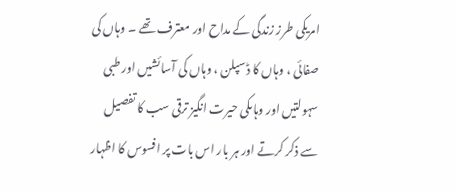امریکی طرز زندگی کے مداح اور معترف تھے ۔ وہاں کی صفائی ، وہاں کا ڈسپلن ، وہاں کی آسائشیں اور طبی سہولتیں اور وہاںکی حیرت انگیز ترقی سب کا تفصیل سے ذکر کرتے اور ہر بار اس بات پر افسوس کا اظہار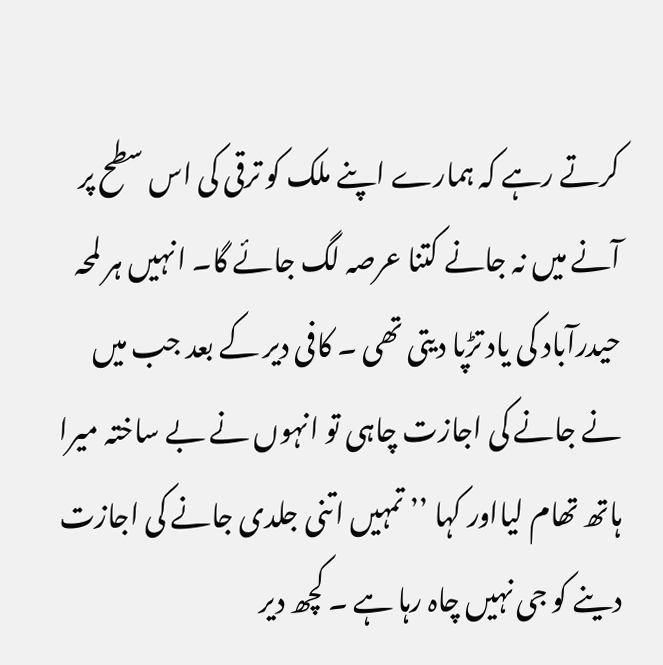کرتے رہے کہ ہمارے اپنے ملک کو ترقی کی اس سطح پر آنے میں نہ جانے کتنا عرصہ لگ جائے گا۔ انہیں ہر لمحہ حیدرآباد کی یاد تڑپا دیتی تھی ۔ کافی دیر کے بعد جب میں نے جانے کی اجازت چاہی تو انہوں نے بے ساختہ میرا ہاتھ تھام لیااور کہا ’’ تمہیں اتنی جلدی جانے کی اجازت دینے کو جی نہیں چاہ رہا ہے ۔ کچھ دیر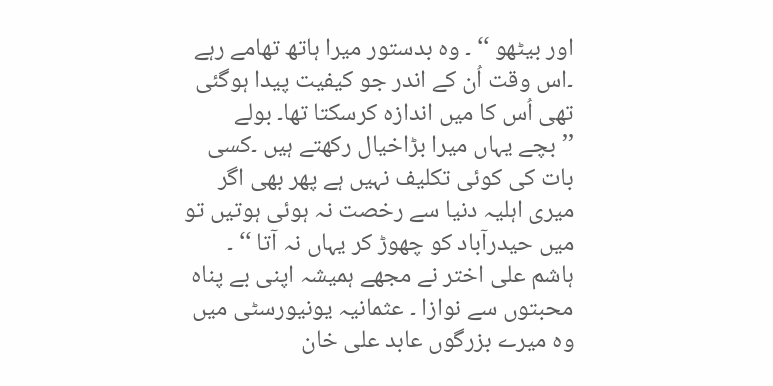اور بیٹھو ‘‘ ۔ وہ بدستور میرا ہاتھ تھامے رہے ۔اس وقت اُن کے اندر جو کیفیت پیدا ہوگئی تھی اُس کا میں اندازہ کرسکتا تھا۔ بولے ’’بچے یہاں میرا بڑاخیال رکھتے ہیں ۔کسی بات کی کوئی تکلیف نہیں ہے پھر بھی اگر میری اہلیہ دنیا سے رخصت نہ ہوئی ہوتیں تو میں حیدرآباد کو چھوڑ کر یہاں نہ آتا ‘‘ ۔
ہاشم علی اختر نے مجھے ہمیشہ اپنی بے پناہ محبتوں سے نوازا ۔ عثمانیہ یونیورسٹی میں وہ میرے بزرگوں عابد علی خان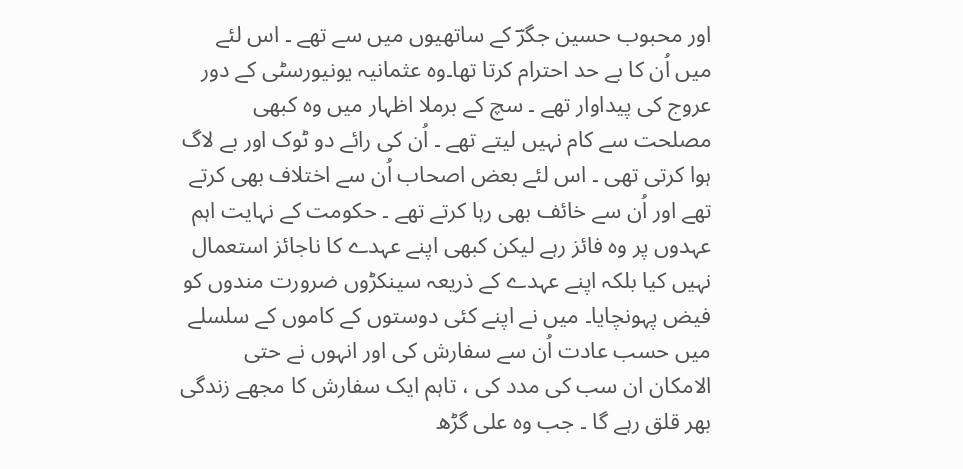اور محبوب حسین جگرؔ کے ساتھیوں میں سے تھے ۔ اس لئے میں اُن کا بے حد احترام کرتا تھا۔وہ عثمانیہ یونیورسٹی کے دور عروج کی پیداوار تھے ۔ سچ کے برملا اظہار میں وہ کبھی مصلحت سے کام نہیں لیتے تھے ۔ اُن کی رائے دو ٹوک اور بے لاگ ہوا کرتی تھی ۔ اس لئے بعض اصحاب اُن سے اختلاف بھی کرتے تھے اور اُن سے خائف بھی رہا کرتے تھے ۔ حکومت کے نہایت اہم عہدوں پر وہ فائز رہے لیکن کبھی اپنے عہدے کا ناجائز استعمال نہیں کیا بلکہ اپنے عہدے کے ذریعہ سینکڑوں ضرورت مندوں کو فیض پہونچایا۔ میں نے اپنے کئی دوستوں کے کاموں کے سلسلے میں حسب عادت اُن سے سفارش کی اور انہوں نے حتی الامکان ان سب کی مدد کی ، تاہم ایک سفارش کا مجھے زندگی بھر قلق رہے گا ۔ جب وہ علی گڑھ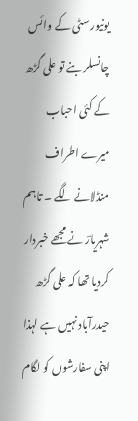یونیورسٹی کے وائس چانسلر بنے تو علی گڑھ کے کئی احباب میرے اطراف منڈلانے لگے ۔ تاہم شہریارؔ نے مجھے خبردار کردیا تھا کہ علی گڑھ حیدرآباد نہیں ہے لہذا اپنی سفارشوں کو لگام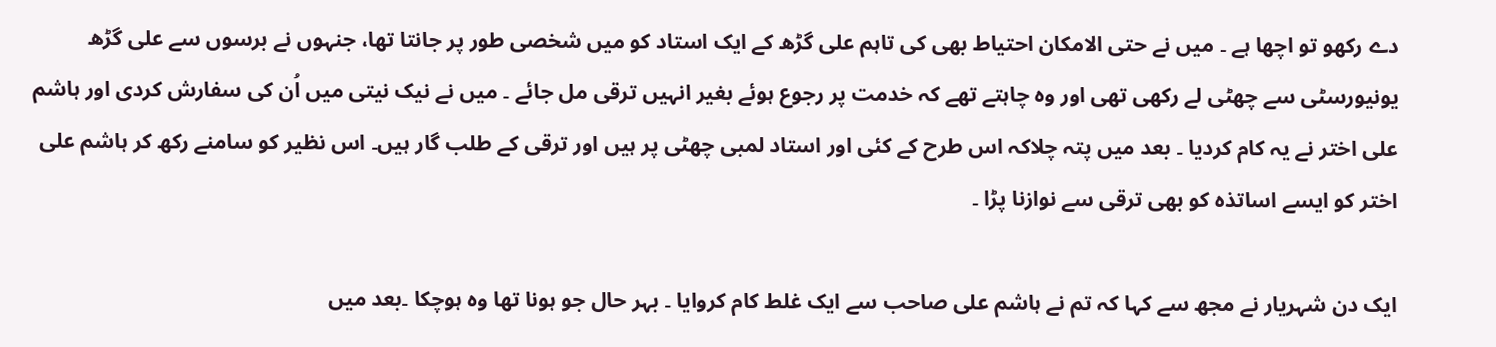دے رکھو تو اچھا ہے ۔ میں نے حتی الامکان احتیاط بھی کی تاہم علی گڑھ کے ایک استاد کو میں شخصی طور پر جانتا تھا، جنہوں نے برسوں سے علی گڑھ یونیورسٹی سے چھٹی لے رکھی تھی اور وہ چاہتے تھے کہ خدمت پر رجوع ہوئے بغیر انہیں ترقی مل جائے ۔ میں نے نیک نیتی میں اُن کی سفارش کردی اور ہاشم علی اختر نے یہ کام کردیا ۔ بعد میں پتہ چلاکہ اس طرح کے کئی اور استاد لمبی چھٹی پر ہیں اور ترقی کے طلب گار ہیں۔ اس نظیر کو سامنے رکھ کر ہاشم علی اختر کو ایسے اساتذہ کو بھی ترقی سے نوازنا پڑا ۔

ایک دن شہریار نے مجھ سے کہا کہ تم نے ہاشم علی صاحب سے ایک غلط کام کروایا ۔ بہر حال جو ہونا تھا وہ ہوچکا ۔بعد میں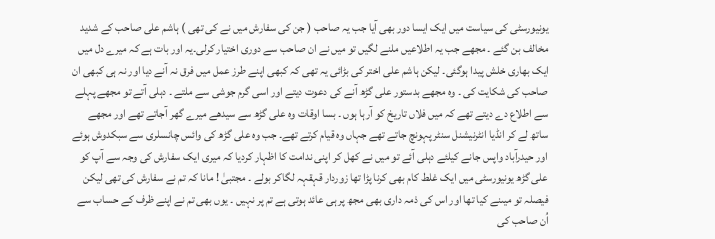یونیورسٹی کی سیاست میں ایک ایسا دور بھی آیا جب یہ صاحب ( جن کی سفارش میں نے کی تھی ) ہاشم علی صاحب کے شدید مخالف بن گئے ۔ مجھے جب یہ اطلاعیں ملنے لگیں تو میں نے ان صاحب سے دوری اختیار کرلی۔یہ اور بات ہے کہ میرے دل میں ایک بھاری خلش پیدا ہوگئی۔ لیکن ہاشم علی اختر کی بڑائی یہ تھی کہ کبھی اپنے طرز عمل میں فرق نہ آنے دیا اور نہ ہی کبھی ان صاحب کی شکایت کی ۔ وہ مجھے بدستور علی گڑھ آنے کی دعوت دیتے اور اسی گرم جوشی سے ملتے ۔ دہلی آتے تو مجھے پہلے سے اطلاع دے دیتے تھے کہ میں فلاں تاریخ کو آرہا ہوں ۔ بسا اوقات وہ علی گڑھ سے سیدھے میرے گھر آجاتے تھے اور مجھے ساتھ لے کر انڈیا انٹرنیشنل سنٹر پہونچ جاتے تھے جہاں وہ قیام کرتے تھے۔ جب وہ علی گڑھ کی وائس چانسلری سے سبکدوش ہوئے اور حیدرآباد واپس جانے کیلئے دہلی آئے تو میں نے کھل کر اپنی ندامت کا اظہار کردیا کہ میری ایک سفارش کی وجہ سے آپ کو علی گڑھ یونیورسٹی میں ایک غلط کام بھی کرنا پڑا تھا زوردار قہقہہ لگاکر بولے ۔ مجتبیٰ ! مانا کہ تم نے سفارش کی تھی لیکن فیصلہ تو میںنے کیا تھا اور اس کی ذمہ داری بھی مجھ پر ہی عائد ہوتی ہے تم پر نہیں ۔ یوں بھی تم نے اپنے ظرف کے حساب سے اُن صاحب کی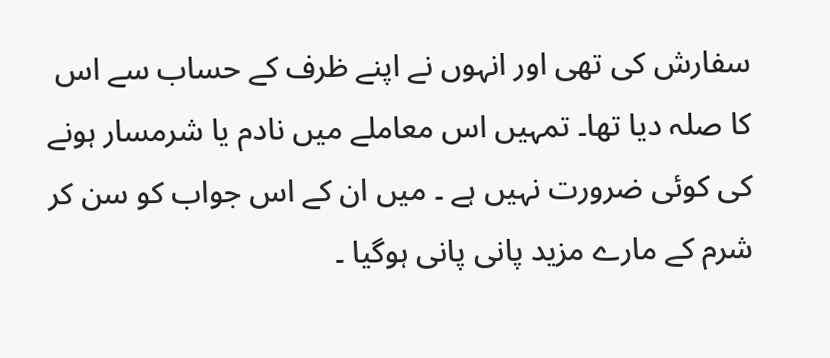سفارش کی تھی اور انہوں نے اپنے ظرف کے حساب سے اس کا صلہ دیا تھا۔ تمہیں اس معاملے میں نادم یا شرمسار ہونے کی کوئی ضرورت نہیں ہے ۔ میں ان کے اس جواب کو سن کر شرم کے مارے مزید پانی پانی ہوگیا ۔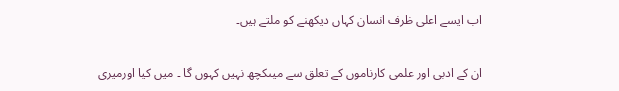اب ایسے اعلی ظرف انسان کہاں دیکھنے کو ملتے ہیں۔

ان کے ادبی اور علمی کارناموں کے تعلق سے میںکچھ نہیں کہوں گا ۔ میں کیا اورمیری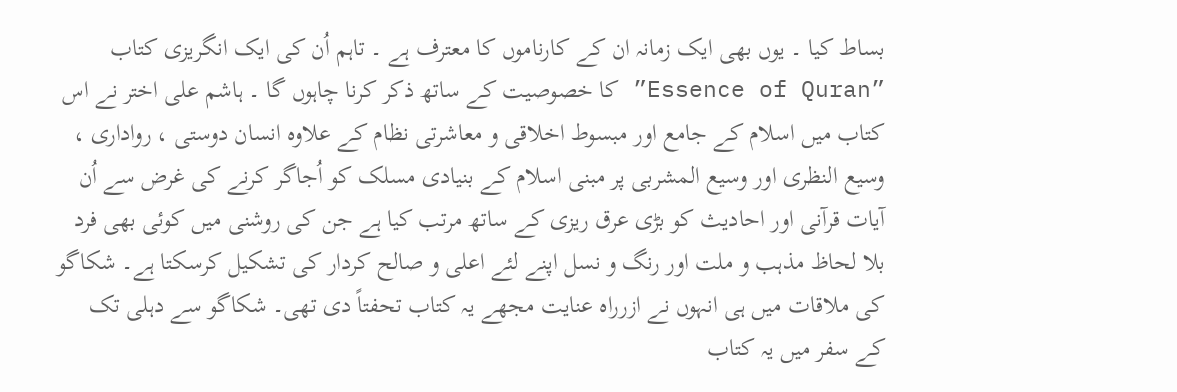بساط کیا ۔ یوں بھی ایک زمانہ ان کے کارناموں کا معترف ہے ۔ تاہم اُن کی ایک انگریزی کتاب ”Essence of Quran” کا خصوصیت کے ساتھ ذکر کرنا چاہوں گا ۔ ہاشم علی اختر نے اس کتاب میں اسلام کے جامع اور مبسوط اخلاقی و معاشرتی نظام کے علاوہ انسان دوستی ، رواداری ، وسیع النظری اور وسیع المشربی پر مبنی اسلام کے بنیادی مسلک کو اُجاگر کرنے کی غرض سے اُن آیات قرآنی اور احادیث کو بڑی عرق ریزی کے ساتھ مرتب کیا ہے جن کی روشنی میں کوئی بھی فرد بلا لحاظ مذہب و ملت اور رنگ و نسل اپنے لئے اعلی و صالح کردار کی تشکیل کرسکتا ہے۔ شکاگو کی ملاقات میں ہی انہوں نے ازرراہ عنایت مجھے یہ کتاب تحفتاً دی تھی۔ شکاگو سے دہلی تک کے سفر میں یہ کتاب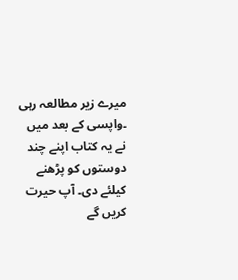میرے زیر مطالعہ رہی ۔واپسی کے بعد میں نے یہ کتاب اپنے چند دوستوں کو پڑھنے کیلئے دی۔ آپ حیرت کریں گے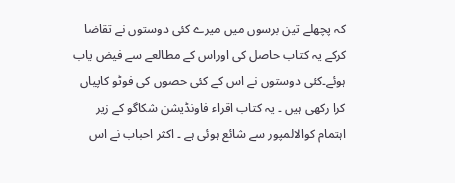کہ پچھلے تین برسوں میں میرے کئی دوستوں نے تقاضا کرکے یہ کتاب حاصل کی اوراس کے مطالعے سے فیض یاب ہوئے۔کئی دوستوں نے اس کے کئی حصوں کی فوٹو کاپیاں کرا رکھی ہیں ۔ یہ کتاب اقراء فاونڈیشن شکاگو کے زیر اہتمام کوالالمپور سے شائع ہوئی ہے ۔ اکثر احباب نے اس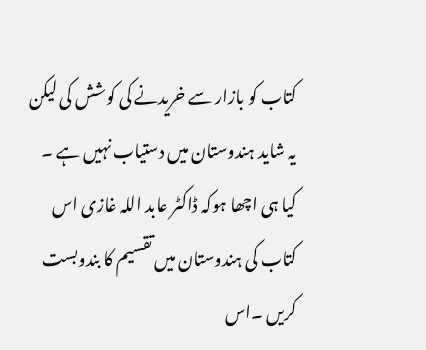کتاب کو بازار سے خریدنے کی کوشش کی لیکن یہ شاید ہندوستان میں دستیاب نہیں ہے ۔ کیا ہی اچھا ہوکہ ڈاکٹر عابد اللہ غازی اس کتاب کی ہندوستان میں تقسیم کا بندوبست کریں ۔اس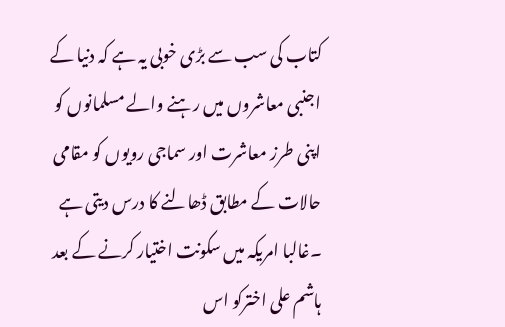کتاب کی سب سے بڑی خوبی یہ ہے کہ دنیا کے اجنبی معاشروں میں رہنے والے مسلمانوں کو اپنی طرز معاشرت اور سماجی رویوں کو مقامی حالات کے مطابق ڈھالنے کا درس دیتی ہے ۔غالبا امریکہ میں سکونت اختیار کرنے کے بعد ہاشم علی اخترکو اس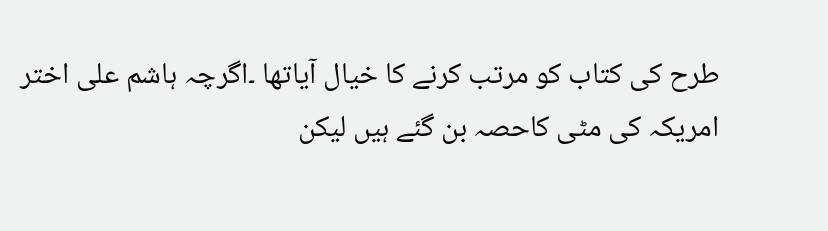طرح کی کتاب کو مرتب کرنے کا خیال آیاتھا ۔اگرچہ ہاشم علی اختر امریکہ کی مٹی کاحصہ بن گئے ہیں لیکن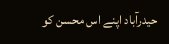حیدرآباد اپنے اس محسن کو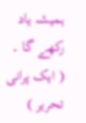ہمیشہ یاد رکھے گا ۔
( ایک پرانی تحریر )